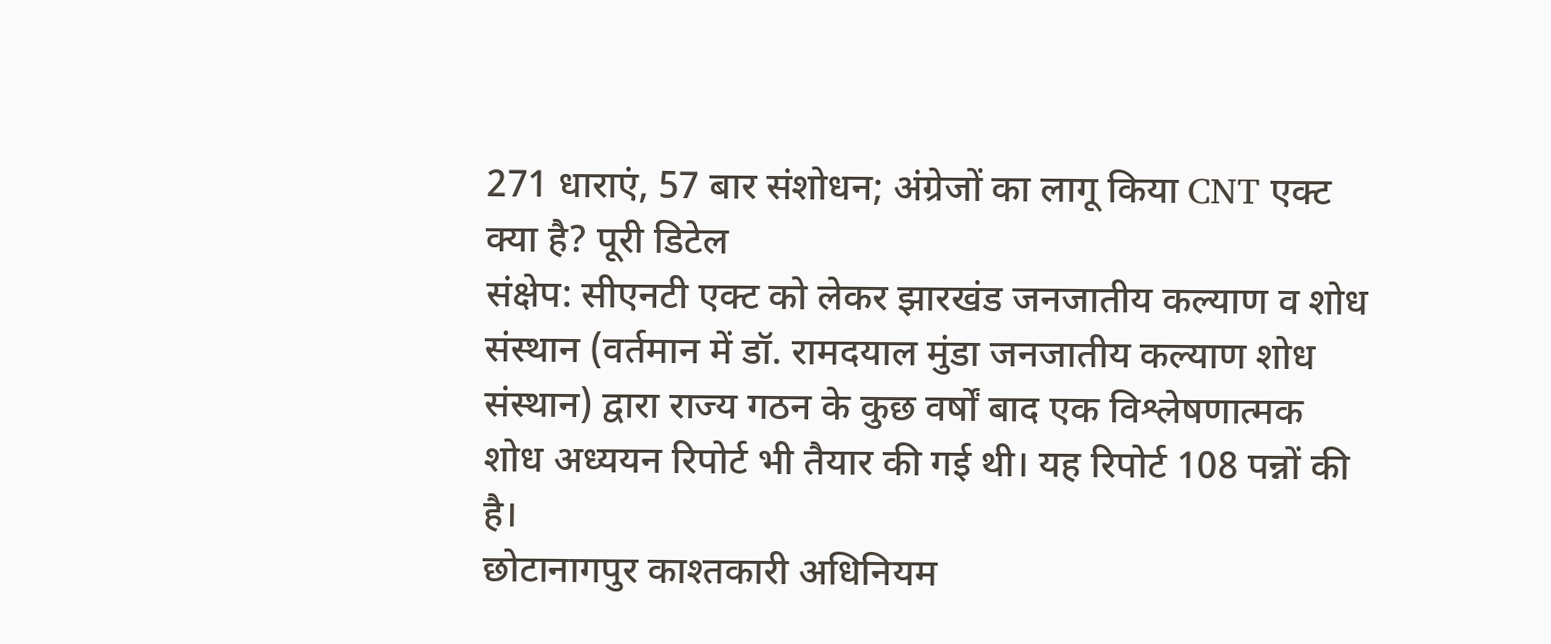271 धाराएं, 57 बार संशोधन; अंग्रेजों का लागू किया CNT एक्ट क्या है? पूरी डिटेल
संक्षेप: सीएनटी एक्ट को लेकर झारखंड जनजातीय कल्याण व शोध संस्थान (वर्तमान में डॉ. रामदयाल मुंडा जनजातीय कल्याण शोध संस्थान) द्वारा राज्य गठन के कुछ वर्षों बाद एक विश्लेषणात्मक शोध अध्ययन रिपोर्ट भी तैयार की गई थी। यह रिपोर्ट 108 पन्नों की है।
छोटानागपुर काश्तकारी अधिनियम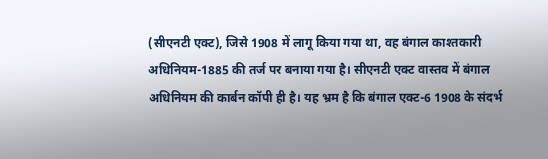(सीएनटी एक्ट), जिसे 1908 में लागू किया गया था, वह बंगाल काश्तकारी अधिनियम-1885 की तर्ज पर बनाया गया है। सीएनटी एक्ट वास्तव में बंगाल अधिनियम की कार्बन कॉपी ही है। यह भ्रम है कि बंगाल एक्ट-6 1908 के संदर्भ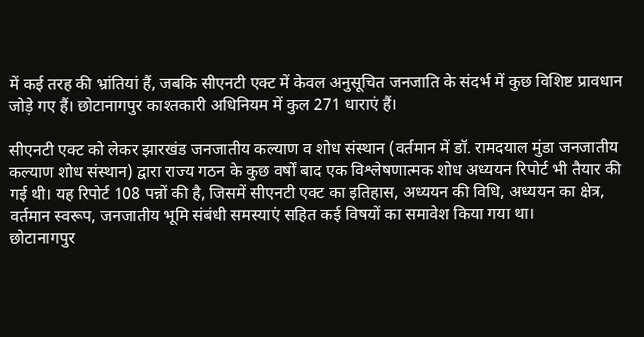में कई तरह की भ्रांतियां हैं, जबकि सीएनटी एक्ट में केवल अनुसूचित जनजाति के संदर्भ में कुछ विशिष्ट प्रावधान जोड़े गए हैं। छोटानागपुर काश्तकारी अधिनियम में कुल 271 धाराएं हैं।

सीएनटी एक्ट को लेकर झारखंड जनजातीय कल्याण व शोध संस्थान (वर्तमान में डॉ. रामदयाल मुंडा जनजातीय कल्याण शोध संस्थान) द्वारा राज्य गठन के कुछ वर्षों बाद एक विश्लेषणात्मक शोध अध्ययन रिपोर्ट भी तैयार की गई थी। यह रिपोर्ट 108 पन्नों की है, जिसमें सीएनटी एक्ट का इतिहास, अध्ययन की विधि, अध्ययन का क्षेत्र, वर्तमान स्वरूप, जनजातीय भूमि संबंधी समस्याएं सहित कई विषयों का समावेश किया गया था।
छोटानागपुर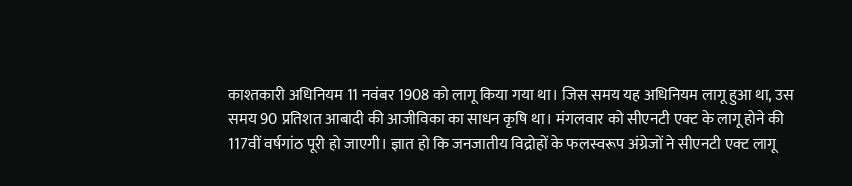काश्तकारी अधिनियम 11 नवंबर 1908 को लागू किया गया था। जिस समय यह अधिनियम लागू हुआ था, उस समय 90 प्रतिशत आबादी की आजीविका का साधन कृषि था। मंगलवार को सीएनटी एक्ट के लागू होने की 117वीं वर्षगांठ पूरी हो जाएगी। ज्ञात हो कि जनजातीय विद्रोहों के फलस्वरूप अंग्रेजों ने सीएनटी एक्ट लागू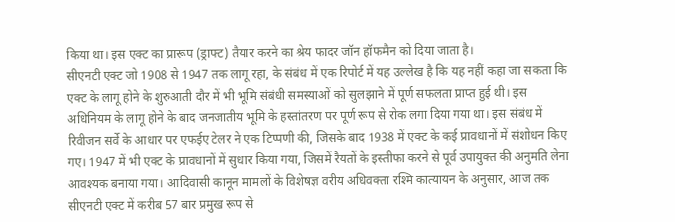किया था। इस एक्ट का प्रारूप (ड्राफ्ट) तैयार करने का श्रेय फादर जॉन हॉफमैन को दिया जाता है।
सीएनटी एक्ट जो 1908 से 1947 तक लागू रहा, के संबंध में एक रिपोर्ट में यह उल्लेख है कि यह नहीं कहा जा सकता कि एक्ट के लागू होने के शुरुआती दौर में भी भूमि संबंधी समस्याओं को सुलझाने में पूर्ण सफलता प्राप्त हुई थी। इस अधिनियम के लागू होने के बाद जनजातीय भूमि के हस्तांतरण पर पूर्ण रूप से रोक लगा दिया गया था। इस संबंध में रिवीजन सर्वे के आधार पर एफईए टेलर ने एक टिप्पणी की, जिसके बाद 1938 में एक्ट के कई प्रावधानों में संशोधन किए गए। 1947 में भी एक्ट के प्रावधानों में सुधार किया गया, जिसमें रैयतों के इस्तीफा करने से पूर्व उपायुक्त की अनुमति लेना आवश्यक बनाया गया। आदिवासी कानून मामलों के विशेषज्ञ वरीय अधिवक्ता रश्मि कात्यायन के अनुसार, आज तक सीएनटी एक्ट में करीब 57 बार प्रमुख रूप से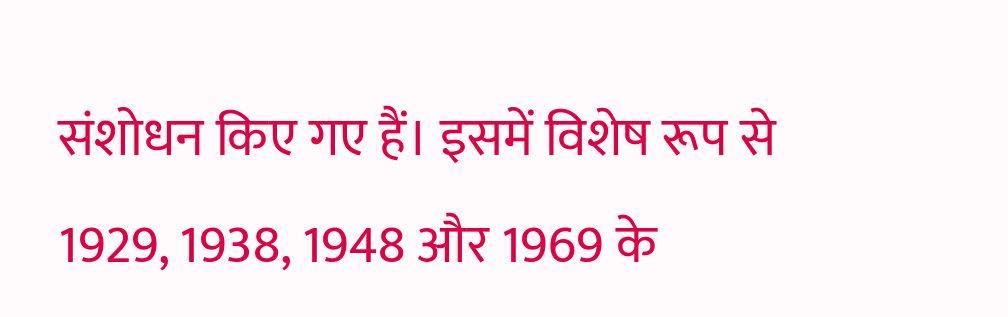संशोधन किए गए हैं। इसमें विशेष रूप से 1929, 1938, 1948 और 1969 के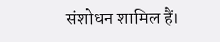संशोधन शामिल हैं।